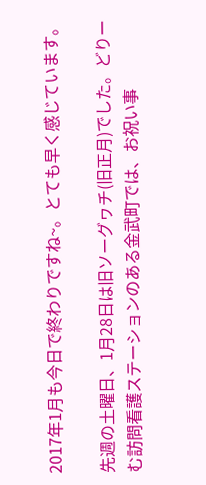2017年1月も今日で終わりですね~。とても早く感じています。

先週の土曜日、1月28日は旧ソーグヮチ(旧正月)でした。どりーむ訪問看護ステーションのある金武町では、お祝い事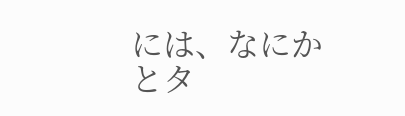には、なにかとタ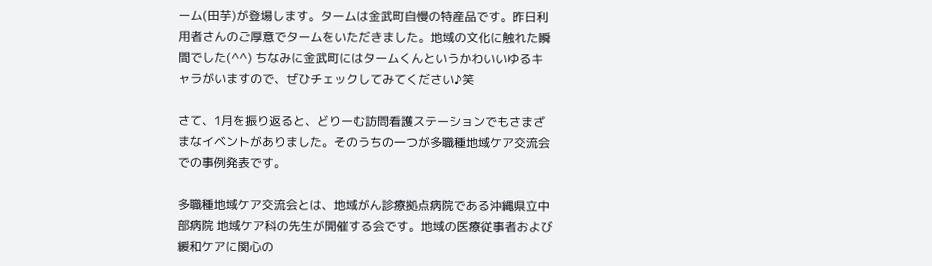ーム(田芋)が登場します。タームは金武町自慢の特産品です。昨日利用者さんのご厚意でタームをいただきました。地域の文化に触れた瞬間でした(^^) ちなみに金武町にはタームくんというかわいいゆるキャラがいますので、ぜひチェックしてみてください♪笑

さて、1月を振り返ると、どりーむ訪問看護ステーションでもさまざまなイベントがありました。そのうちの一つが多職種地域ケア交流会での事例発表です。

多職種地域ケア交流会とは、地域がん診療拠点病院である沖縄県立中部病院 地域ケア科の先生が開催する会です。地域の医療従事者および緩和ケアに関心の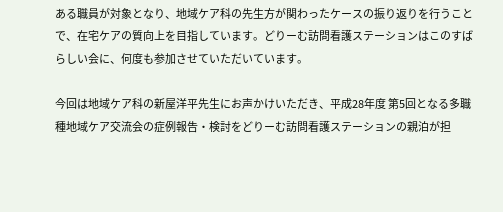ある職員が対象となり、地域ケア科の先生方が関わったケースの振り返りを行うことで、在宅ケアの質向上を目指しています。どりーむ訪問看護ステーションはこのすばらしい会に、何度も参加させていただいています。

今回は地域ケア科の新屋洋平先生にお声かけいただき、平成28年度 第5回となる多職種地域ケア交流会の症例報告・検討をどりーむ訪問看護ステーションの親泊が担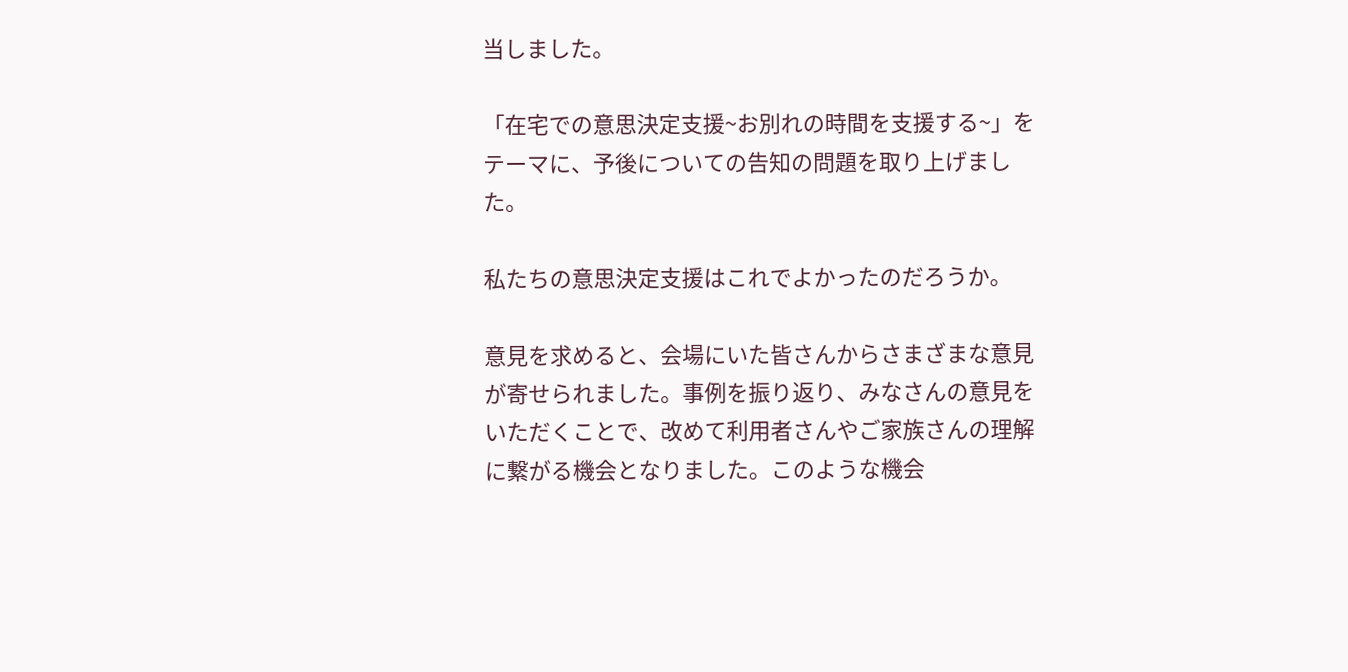当しました。

「在宅での意思決定支援~お別れの時間を支援する~」をテーマに、予後についての告知の問題を取り上げました。

私たちの意思決定支援はこれでよかったのだろうか。

意見を求めると、会場にいた皆さんからさまざまな意見が寄せられました。事例を振り返り、みなさんの意見をいただくことで、改めて利用者さんやご家族さんの理解に繋がる機会となりました。このような機会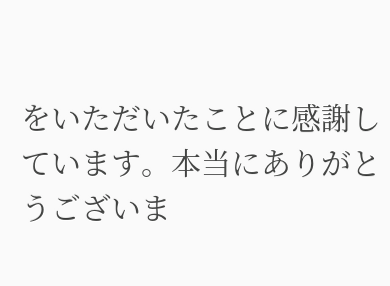をいただいたことに感謝しています。本当にありがとうございま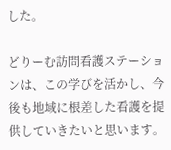した。

どりーむ訪問看護ステーションは、この学びを活かし、今後も地域に根差した看護を提供していきたいと思います。